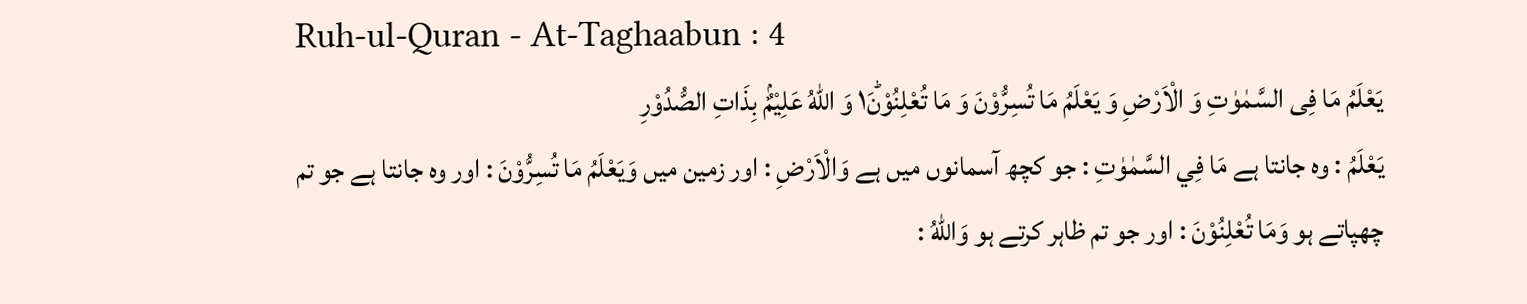Ruh-ul-Quran - At-Taghaabun : 4
یَعْلَمُ مَا فِی السَّمٰوٰتِ وَ الْاَرْضِ وَ یَعْلَمُ مَا تُسِرُّوْنَ وَ مَا تُعْلِنُوْنَ١ؕ وَ اللّٰهُ عَلِیْمٌۢ بِذَاتِ الصُّدُوْرِ
يَعْلَمُ : وہ جانتا ہے مَا فِي السَّمٰوٰتِ : جو کچھ آسمانوں میں ہے وَالْاَرْضِ : اور زمین میں وَيَعْلَمُ مَا تُسِرُّوْنَ : اور وہ جانتا ہے جو تم چھپاتے ہو وَمَا تُعْلِنُوْنَ : اور جو تم ظاہر کرتے ہو وَاللّٰهُ :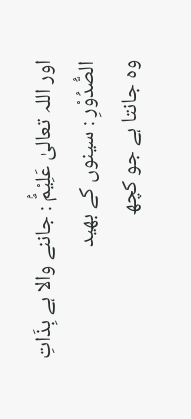اور اللہ تعالیٰ عَلِيْمٌۢ : جاننے والا ہے بِذَاتِ الصُّدُوْرِ : سینوں کے بھید
وہ جانتا ہے جو کچھ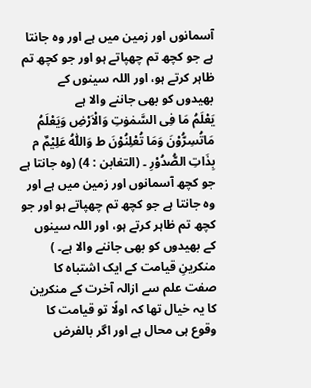آسمانوں اور زمین میں ہے اور وہ جانتا ہے جو کچھ تم چھپاتے ہو اور جو کچھ تم ظاہر کرتے ہو، اور اللہ سینوں کے بھیدوں کو بھی جاننے والا ہے
یَعْلَمُ مَا فِی السَّمٰوٰتِ وَالْاَرْضِ وَیَعْلَمُ مَاتُسِرُّوْنَ وَمَا تُعْلِنُوْنَ ط وَاللّٰہُ عَلِیْمٌ م بِذَاتِ الصُّدُوْرِ ۔ (التغابن : 4) (وہ جانتا ہے جو کچھ آسمانوں اور زمین میں ہے اور وہ جانتا ہے جو کچھ تم چھپاتے ہو اور جو کچھ تم ظاہر کرتے ہو، اور اللہ سینوں کے بھیدوں کو بھی جاننے والا ہے۔ ) منکرینِ قیامت کے ایک اشتباہ کا صفت علم سے ازالہ آخرت کے منکرین کا یہ خیال تھا کہ اولًا تو قیامت کا وقوع ہی محال ہے اور اگر بالفرض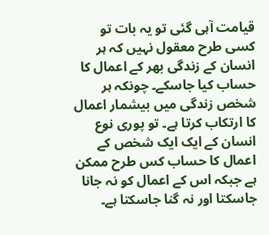قیامت آہی گئی تو یہ بات تو کسی طرح معقول نہیں کہ ہر انسان کے زندگی بھر کے اعمال کا حساب کیا جاسکے۔ چونکہ ہر شخص زندگی میں بیشمار اعمال کا ارتکاب کرتا ہے۔ تو پوری نوع انسان کے ایک ایک شخص کے اعمال کا حساب کس طرح ممکن ہے جبکہ اس کے اعمال کو نہ جانا جاسکتا اور نہ گنا جاسکتا ہے۔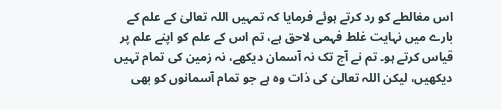اس مغالطے کو رد کرتے ہوئے فرمایا کہ تمہیں اللہ تعالیٰ کے علم کے بارے میں نہایت غلط فہمی لاحق ہے، تم اس کے علم کو اپنے علم پر قیاس کرتے ہو۔ تم نے آج تک نہ آسمان دیکھے، نہ زمین کی تمام تہیں دیکھیں، لیکن اللہ تعالیٰ کی ذات وہ ہے جو تمام آسمانوں کو بھی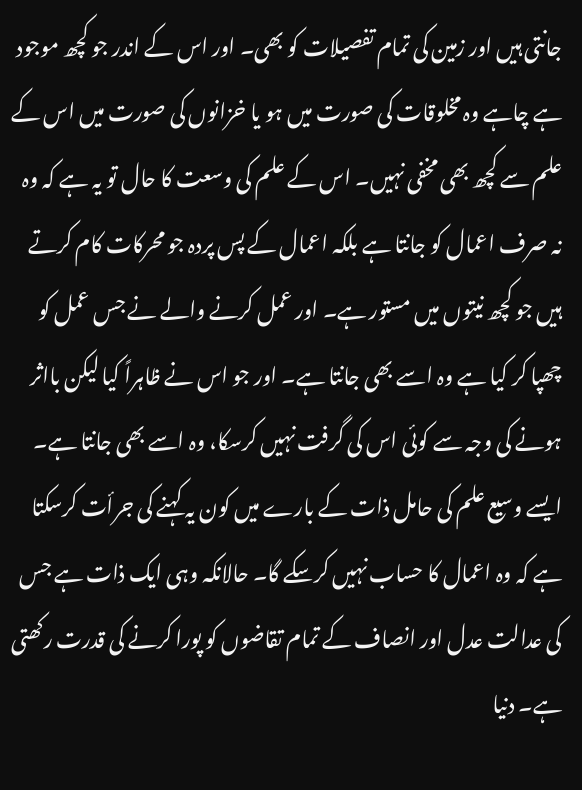جانتی ہیں اور زمین کی تمام تفصیلات کو بھی۔ اور اس کے اندر جو کچھ موجود ہے چاہے وہ مخلوقات کی صورت میں ہو یا خزانوں کی صورت میں اس کے علم سے کچھ بھی مخفی نہیں۔ اس کے علم کی وسعت کا حال تو یہ ہے کہ وہ نہ صرف اعمال کو جانتا ہے بلکہ اعمال کے پس پردہ جو محرکات کام کرتے ہیں جو کچھ نیتوں میں مستور ہے۔ اور عمل کرنے والے نے جس عمل کو چھپا کر کیا ہے وہ اسے بھی جانتا ہے۔ اور جو اس نے ظاہراً کیا لیکن بااثر ہونے کی وجہ سے کوئی اس کی گرفت نہیں کرسکا، وہ اسے بھی جانتا ہے۔ ایسے وسیع علم کی حامل ذات کے بارے میں کون یہ کہنے کی جرأت کرسکتا ہے کہ وہ اعمال کا حساب نہیں کرسکے گا۔ حالانکہ وہی ایک ذات ہے جس کی عدالت عدل اور انصاف کے تمام تقاضوں کو پورا کرنے کی قدرت رکھتی ہے۔ دنیا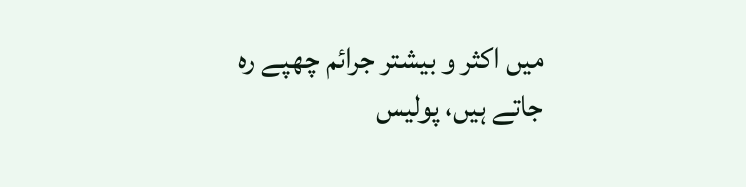میں اکثر و بیشتر جرائم چھپے رہ جاتے ہیں، پولیس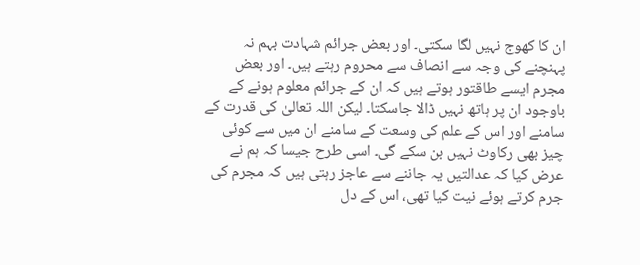ان کا کھوج نہیں لگا سکتی۔ اور بعض جرائم شہادت بہم نہ پہنچنے کی وجہ سے انصاف سے محروم رہتے ہیں۔ اور بعض مجرم ایسے طاقتور ہوتے ہیں کہ ان کے جرائم معلوم ہونے کے باوجود ان پر ہاتھ نہیں ڈالا جاسکتا۔ لیکن اللہ تعالیٰ کی قدرت کے سامنے اور اس کے علم کی وسعت کے سامنے ان میں سے کوئی چیز بھی رکاوٹ نہیں بن سکے گی۔ اسی طرح جیسا کہ ہم نے عرض کیا کہ عدالتیں یہ جاننے سے عاجز رہتی ہیں کہ مجرم کی جرم کرتے ہوئے نیت کیا تھی، اس کے دل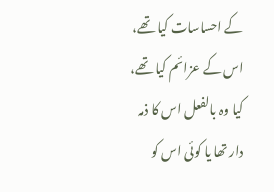کے احساسات کیا تھے، اس کے عزائم کیا تھے، کیا وہ بالفعل اس کا ذمہ دار تھا یا کوئی اس کو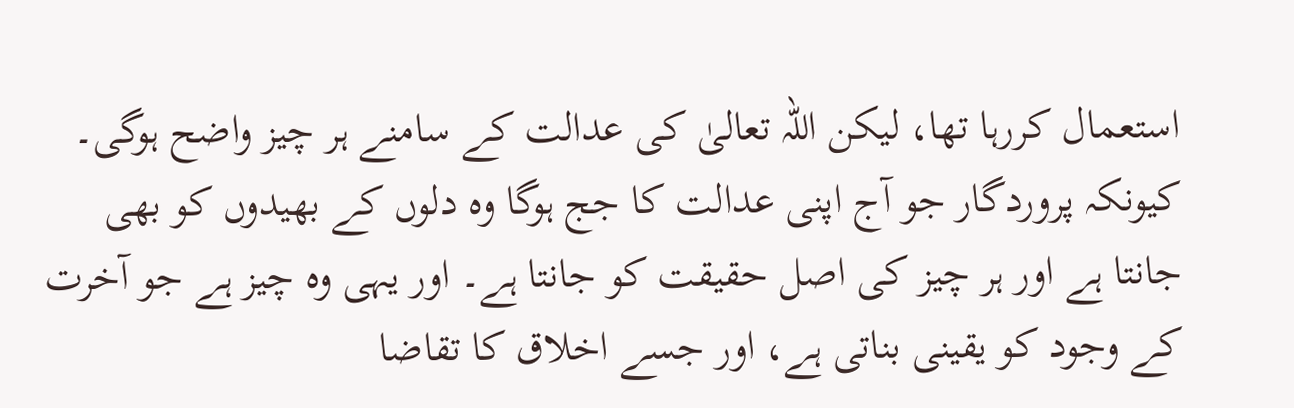استعمال کررہا تھا، لیکن اللہ تعالیٰ کی عدالت کے سامنے ہر چیز واضح ہوگی۔ کیونکہ پروردگار جو آج اپنی عدالت کا جج ہوگا وہ دلوں کے بھیدوں کو بھی جانتا ہے اور ہر چیز کی اصل حقیقت کو جانتا ہے۔ اور یہی وہ چیز ہے جو آخرت کے وجود کو یقینی بناتی ہے، اور جسے اخلاق کا تقاضا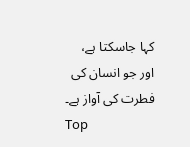کہا جاسکتا ہے، اور جو انسان کی فطرت کی آواز ہے۔
Top